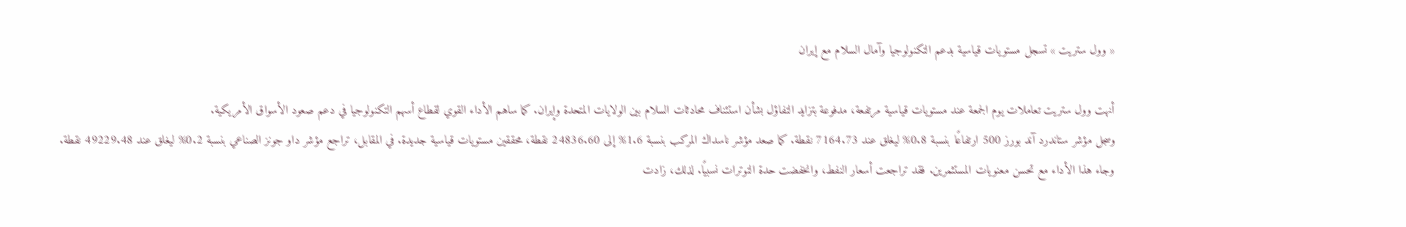« وول ستريت » تسجل مستويات قياسية بدعم التكنولوجيا وآمال السلام مع إيران

أنهت وول ستريت تعاملات يوم الجمعة عند مستويات قياسية مرتفعة، مدفوعة بتزايد التفاؤل بشأن استئناف محادثات السلام بين الولايات المتحدة وإيران. كما ساهم الأداء القوي لقطاع أسهم التكنولوجيا في دعم صعود الأسواق الأمريكية.
وسجل مؤشر ستاندرد آند بورز 500 ارتفاعًا بنسبة 0.8% ليغلق عند 7164.73 نقطة. كما صعد مؤشر ناسداك المركب بنسبة 1.6% إلى 24836.60 نقطة، محققين مستويات قياسية جديدة. في المقابل، تراجع مؤشر داو جونز الصناعي بنسبة 0.2% ليغلق عند 49229.48 نقطة.
وجاء هذا الأداء مع تحسن معنويات المستثمرين. فقد تراجعت أسعار النفط، وانخفضت حدة التوترات نسبيًا. لذلك، زادت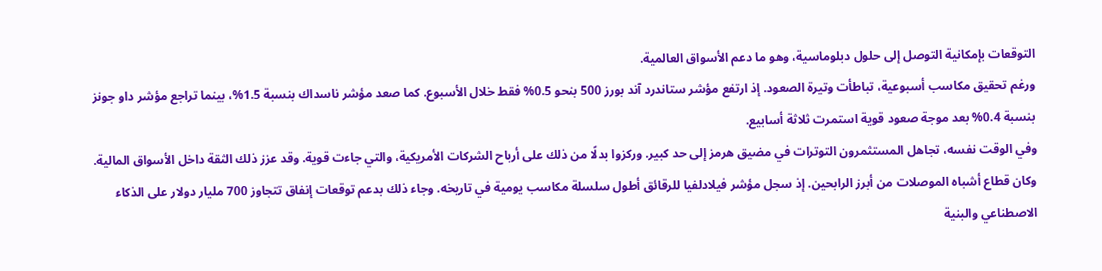التوقعات بإمكانية التوصل إلى حلول دبلوماسية، وهو ما دعم الأسواق العالمية.
ورغم تحقيق مكاسب أسبوعية، تباطأت وتيرة الصعود. إذ ارتفع مؤشر ستاندرد آند بورز 500 بنحو 0.5% فقط خلال الأسبوع. كما صعد مؤشر ناسداك بنسبة 1.5%، بينما تراجع مؤشر داو جونز بنسبة 0.4% بعد موجة صعود قوية استمرت ثلاثة أسابيع.
وفي الوقت نفسه، تجاهل المستثمرون التوترات في مضيق هرمز إلى حد كبير. وركزوا بدلًا من ذلك على أرباح الشركات الأمريكية، والتي جاءت قوية. وقد عزز ذلك الثقة داخل الأسواق المالية.
وكان قطاع أشباه الموصلات من أبرز الرابحين. إذ سجل مؤشر فيلادلفيا للرقائق أطول سلسلة مكاسب يومية في تاريخه. وجاء ذلك بدعم توقعات إنفاق تتجاوز 700 مليار دولار على الذكاء الاصطناعي والبنية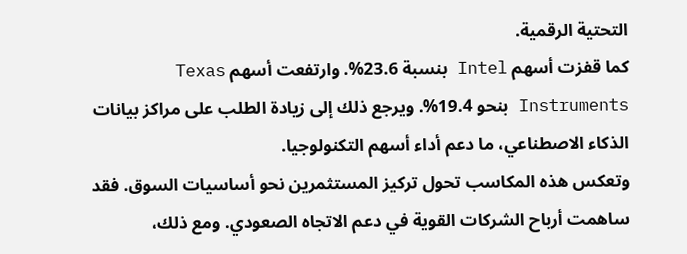التحتية الرقمية.
كما قفزت أسهم Intel بنسبة 23.6%. وارتفعت أسهم Texas Instruments بنحو 19.4%. ويرجع ذلك إلى زيادة الطلب على مراكز بيانات الذكاء الاصطناعي، ما دعم أداء أسهم التكنولوجيا.
وتعكس هذه المكاسب تحول تركيز المستثمرين نحو أساسيات السوق. فقد ساهمت أرباح الشركات القوية في دعم الاتجاه الصعودي. ومع ذلك،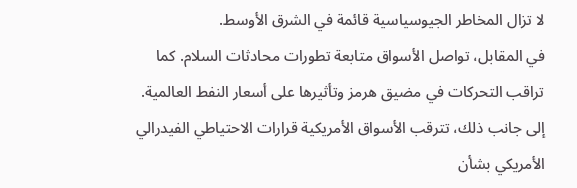لا تزال المخاطر الجيوسياسية قائمة في الشرق الأوسط.
في المقابل، تواصل الأسواق متابعة تطورات محادثات السلام. كما تراقب التحركات في مضيق هرمز وتأثيرها على أسعار النفط العالمية.
إلى جانب ذلك، تترقب الأسواق الأمريكية قرارات الاحتياطي الفيدرالي الأمريكي بشأن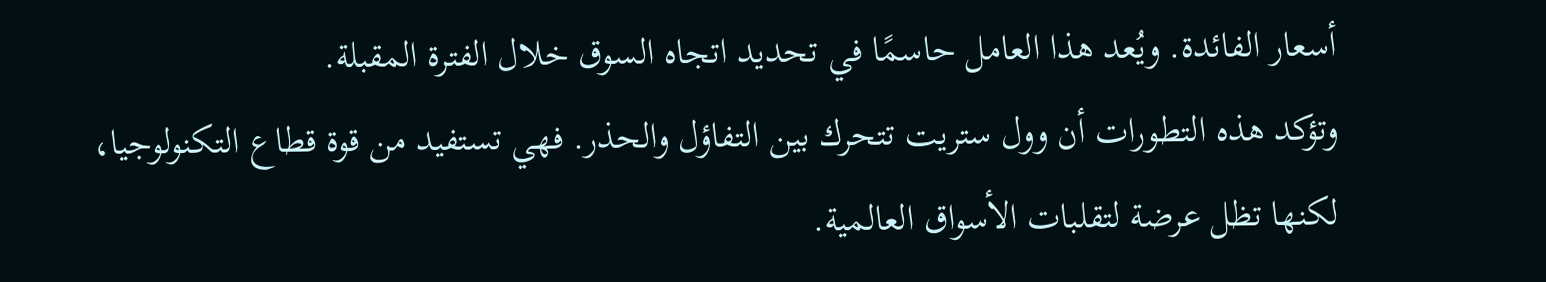أسعار الفائدة. ويُعد هذا العامل حاسمًا في تحديد اتجاه السوق خلال الفترة المقبلة.
وتؤكد هذه التطورات أن وول ستريت تتحرك بين التفاؤل والحذر. فهي تستفيد من قوة قطاع التكنولوجيا، لكنها تظل عرضة لتقلبات الأسواق العالمية.